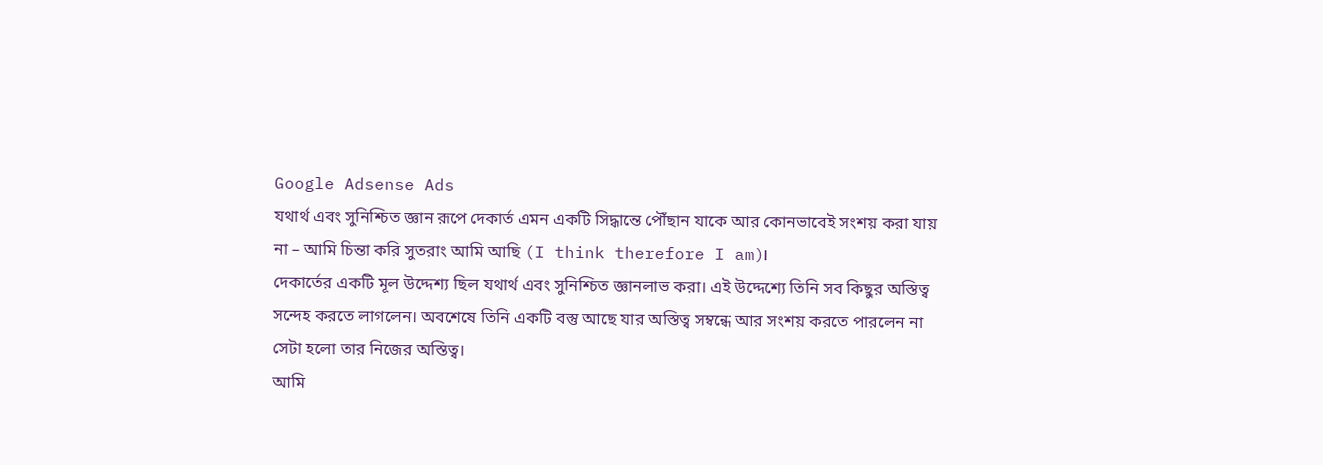Google Adsense Ads
যথার্থ এবং সুনিশ্চিত জ্ঞান রূপে দেকার্ত এমন একটি সিদ্ধান্তে পৌঁছান যাকে আর কোনভাবেই সংশয় করা যায় না – আমি চিন্তা করি সুতরাং আমি আছি (I think therefore I am)।
দেকার্তের একটি মূল উদ্দেশ্য ছিল যথার্থ এবং সুনিশ্চিত জ্ঞানলাভ করা। এই উদ্দেশ্যে তিনি সব কিছুর অস্তিত্ব সন্দেহ করতে লাগলেন। অবশেষে তিনি একটি বস্তু আছে যার অস্তিত্ব সম্বন্ধে আর সংশয় করতে পারলেন না সেটা হলো তার নিজের অস্তিত্ব।
আমি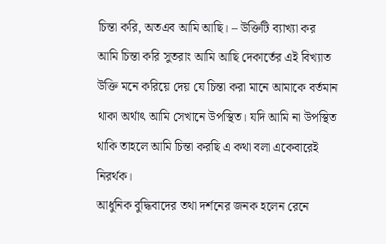চিন্তা করি, অতএব আমি আছি। – উক্তিটি ব্যাখ্যা কর
আমি চিন্তা করি সুতরাং আমি আছি দেকার্তের এই বিখ্যাত উক্তি মনে করিয়ে দেয় যে চিন্তা করা মানে আমাকে বর্তমান থাকা অর্থাৎ আমি সেখানে উপস্থিত। যদি আমি না উপস্থিত থাকি তাহলে আমি চিন্তা করছি এ কথা বলা একেবারেই নিরর্থক।
আধুনিক বুদ্ধিবাদের তথা দর্শনের জনক হলেন রেনে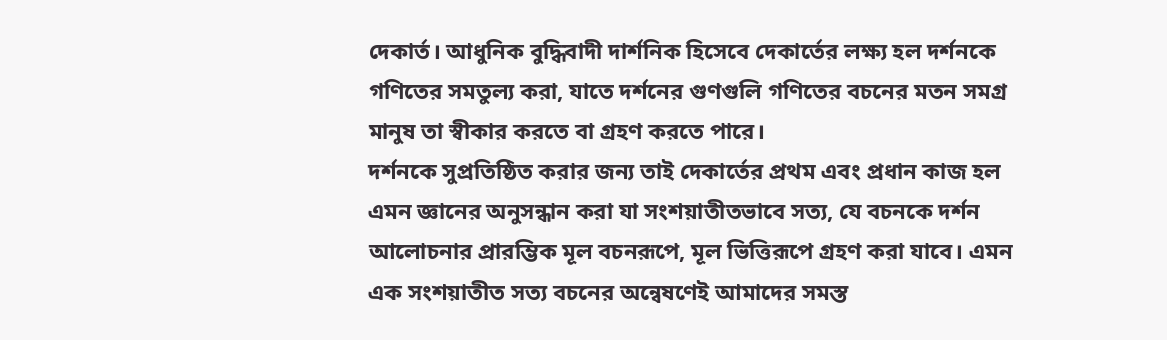দেকার্ত। আধুনিক বুদ্ধিবাদী দার্শনিক হিসেবে দেকার্তের লক্ষ্য হল দর্শনকে গণিতের সমতুল্য করা, যাতে দর্শনের গুণগুলি গণিতের বচনের মতন সমগ্র মানুষ তা স্বীকার করতে বা গ্রহণ করতে পারে।
দর্শনকে সুপ্রতিষ্ঠিত করার জন্য তাই দেকার্তের প্রথম এবং প্রধান কাজ হল এমন জ্ঞানের অনুসন্ধান করা যা সংশয়াতীতভাবে সত্য, যে বচনকে দর্শন আলোচনার প্রারম্ভিক মূল বচনরূপে, মূল ভিত্তিরূপে গ্রহণ করা যাবে। এমন এক সংশয়াতীত সত্য বচনের অন্বেষণেই আমাদের সমস্ত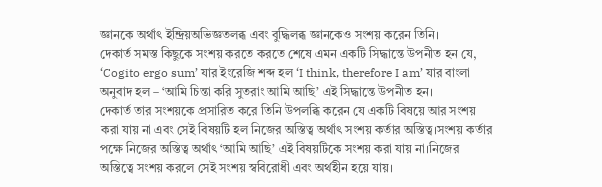জ্ঞানকে অর্থাৎ ইন্দ্রিয়অভিজ্ঞতলব্ধ এবং বুদ্ধিলব্ধ জ্ঞানকেও সংশয় করেন তিনি।
দেকার্ত সমস্ত কিছুকে সংশয় করতে করতে শেষে এমন একটি সিদ্ধান্তে উপনীত হন যে, ‘Cogito ergo sum’ যার ইংরেজি শব্দ হল ‘I think, therefore I am’ যার বাংলা অনুবাদ হল – ‘আমি চিন্তা করি সুতরাং আমি আছি’ এই সিদ্ধান্তে উপনীত হন।
দেকার্ত তার সংশয়কে প্রসারিত করে তিনি উপলব্ধি করেন যে একটি বিষয়ে আর সংশয় করা যায় না এবং সেই বিষয়টি হল নিজের অস্তিত্ব অর্থাৎ সংশয় কর্তার অস্তিত্ব।সংশয় কর্তার পক্ষে নিজের অস্তিত্ব অর্থাৎ ‘আমি আছি’ এই বিষয়টিকে সংশয় করা যায় না।নিজের অস্তিত্বে সংশয় করলে সেই সংশয় স্ববিরোধী এবং অর্থহীন হয়ে যায়।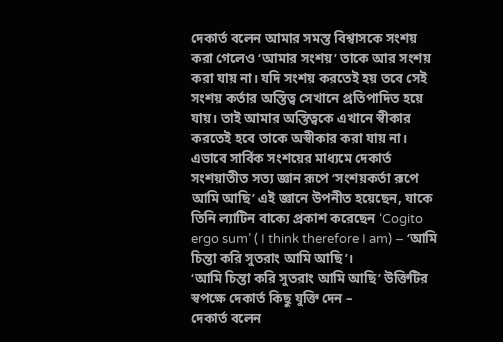দেকার্ত বলেন আমার সমস্ত বিশ্বাসকে সংশয় করা গেলেও ‘আমার সংশয়’ তাকে আর সংশয় করা যায় না। যদি সংশয় করতেই হয় তবে সেই সংশয় কর্তার অস্তিত্ব সেখানে প্রতিপাদিত হয়ে যায়। তাই আমার অস্তিত্বকে এখানে স্বীকার করতেই হবে তাকে অস্বীকার করা যায় না।
এভাবে সার্বিক সংশয়ের মাধ্যমে দেকার্ত সংশয়াতীত সত্য জ্ঞান রূপে ‘সংশয়কর্তা রূপে আমি আছি’ এই জ্ঞানে উপনীত হয়েছেন, যাকে তিনি ল্যাটিন বাক্যে প্রকাশ করেছেন ‘Cogito ergo sum’ ( I think therefore I am) – ‘আমি চিন্তা করি সুতরাং আমি আছি’।
‘আমি চিন্তা করি সুতরাং আমি আছি’ উক্তিটির স্বপক্ষে দেকার্ত কিছু যুক্তি দেন –
দেকার্ত বলেন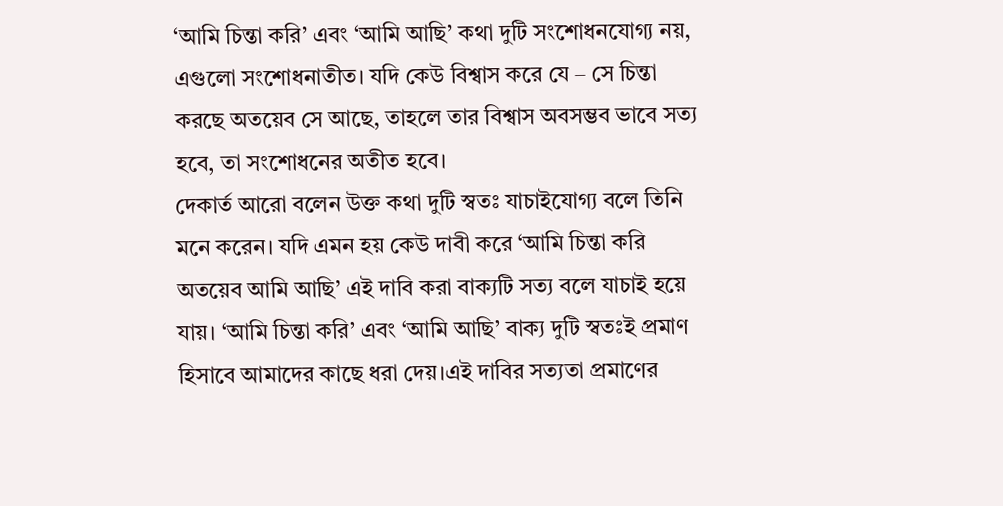‘আমি চিন্তা করি’ এবং ‘আমি আছি’ কথা দুটি সংশোধনযোগ্য নয়, এগুলো সংশোধনাতীত। যদি কেউ বিশ্বাস করে যে – সে চিন্তা করছে অতয়েব সে আছে, তাহলে তার বিশ্বাস অবসম্ভব ভাবে সত্য হবে, তা সংশোধনের অতীত হবে।
দেকার্ত আরো বলেন উক্ত কথা দুটি স্বতঃ যাচাইযোগ্য বলে তিনি মনে করেন। যদি এমন হয় কেউ দাবী করে ‘আমি চিন্তা করি অতয়েব আমি আছি’ এই দাবি করা বাক্যটি সত্য বলে যাচাই হয়ে যায়। ‘আমি চিন্তা করি’ এবং ‘আমি আছি’ বাক্য দুটি স্বতঃই প্রমাণ হিসাবে আমাদের কাছে ধরা দেয়।এই দাবির সত্যতা প্রমাণের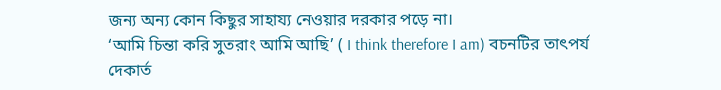জন্য অন্য কোন কিছুর সাহায্য নেওয়ার দরকার পড়ে না।
‘আমি চিন্তা করি সুতরাং আমি আছি’ ( I think therefore I am) বচনটির তাৎপর্য
দেকার্ত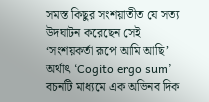সমস্ত কিছুর সংশয়াতীত যে সত্য উদঘাটন করেছেন সেই ‘সংশয়কর্তা রূপে আমি আছি’ অর্থাৎ ‘Cogito ergo sum’ বচনটি মাধ্যমে এক অভিনব দিক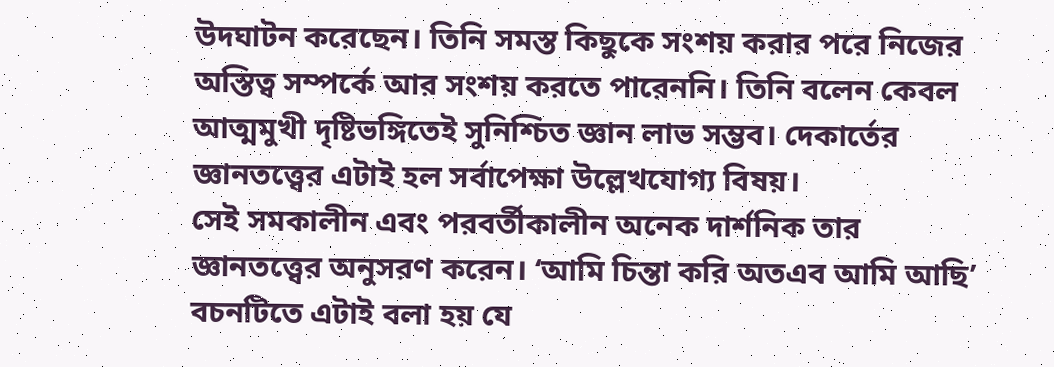উদঘাটন করেছেন। তিনি সমস্ত কিছুকে সংশয় করার পরে নিজের অস্তিত্ব সম্পর্কে আর সংশয় করতে পারেননি। তিনি বলেন কেবল আত্মমুখী দৃষ্টিভঙ্গিতেই সুনিশ্চিত জ্ঞান লাভ সম্ভব। দেকার্তের জ্ঞানতত্ত্বের এটাই হল সর্বাপেক্ষা উল্লেখযোগ্য বিষয়।
সেই সমকালীন এবং পরবর্তীকালীন অনেক দার্শনিক তার জ্ঞানতত্ত্বের অনুসরণ করেন। ‘আমি চিন্তা করি অতএব আমি আছি’ বচনটিতে এটাই বলা হয় যে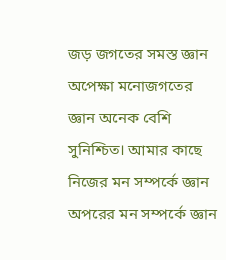জড় জগতের সমস্ত জ্ঞান অপেক্ষা মনোজগতের জ্ঞান অনেক বেশি সুনিশ্চিত। আমার কাছে নিজের মন সম্পর্কে জ্ঞান অপরের মন সম্পর্কে জ্ঞান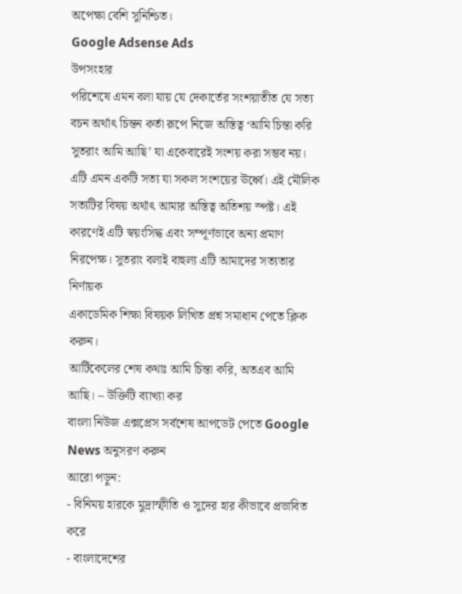অপেক্ষা বেশি সুনিশ্চিত।
Google Adsense Ads
উপসংহার
পরিশেষে এমন বলা যায় যে দেকার্তের সংশয়াতীত যে সত্য বচন অর্থাৎ চিন্তন কর্তা রূপে নিজে অস্তিত্ব ‘আমি চিন্তা করি সুতরাং আমি আছি’ যা একেবারেই সংশয় করা সম্ভব নয়। এটি এমন একটি সত্য যা সকল সংশয়ের ঊর্ধ্বে। এই মৌলিক সত্যটির বিষয় অর্থাৎ আমার অস্তিত্ব অতিশয় স্পষ্ট। এই কারণেই এটি স্বয়ংসিদ্ধ এবং সম্পূর্ণভাবে অন্য প্রমাণ নিরপেক্ষ। সুতরাং বলাই বাহুল্য এটি আমাদের সত্যতার নির্ণায়ক
একাডেমিক শিক্ষা বিষয়ক লিখিত প্রশ্ন সমাধান পেতে ক্লিক করুন।
আর্টিকেলের শেষ কথাঃ আমি চিন্তা করি, অতএব আমি আছি। – উক্তিটি ব্যাখ্যা কর
বাংলা নিউজ এক্সপ্রেস সর্বশেষ আপডেট পেতে Google News অনুসরণ করুন
আরো পড়ুন:
- বিনিময় হারকে মুদ্রাস্ফীতি ও সুদের হার কীভাবে প্রভাবিত করে
- বাংলাদেশের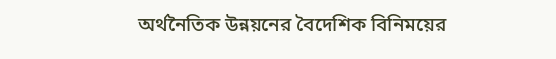অর্থনৈতিক উন্নয়নের বৈদেশিক বিনিময়ের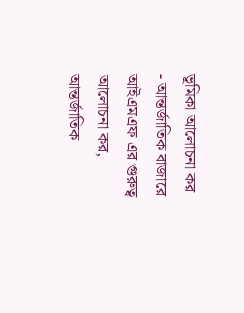ভূমিকা আলোচনা কর
- আন্তর্জাতিক বাজারে আইএমএফ এর গুরুত্ব আলোচনা কর, আন্তর্জাতিক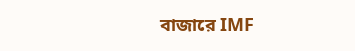বাজারে IMF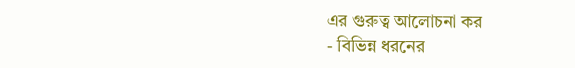এর গুরুত্ব আলোচনা কর
- বিভিন্ন ধরনের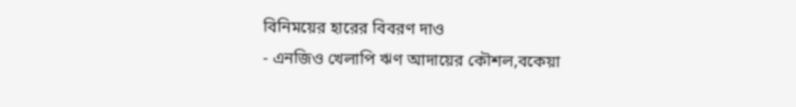বিনিময়ের হারের বিবরণ দাও
- এনজিও খেলাপি ঋণ আদায়ের কৌশল,বকেয়া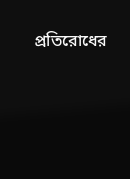প্রতিরোধের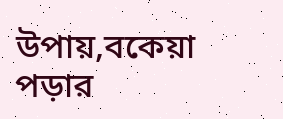উপায়,বকেয়া পড়ার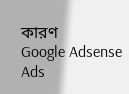কারণ
Google Adsense Ads